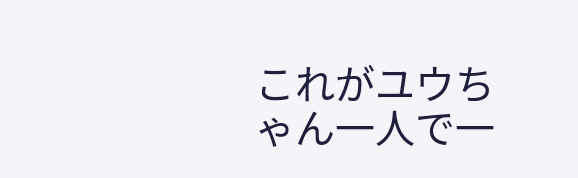これがユウちゃん一人で一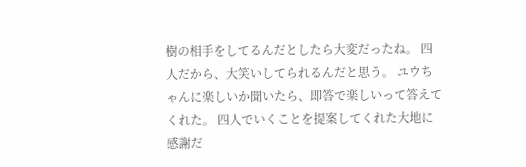樹の相手をしてるんだとしたら大変だったね。 四人だから、大笑いしてられるんだと思う。 ユウちゃんに楽しいか聞いたら、即答で楽しいって答えてくれた。 四人でいくことを提案してくれた大地に感謝だ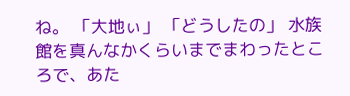ね。 「大地ぃ」 「どうしたの」 水族館を真んなかくらいまでまわったところで、あた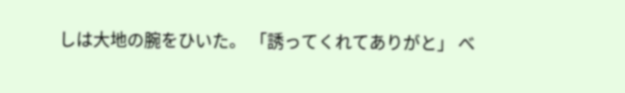しは大地の腕をひいた。 「誘ってくれてありがと」 べ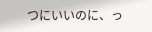つにいいのに、っ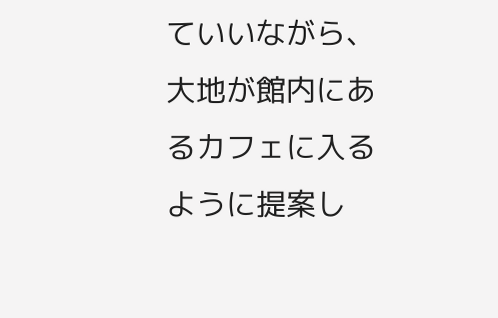ていいながら、大地が館内にあるカフェに入るように提案し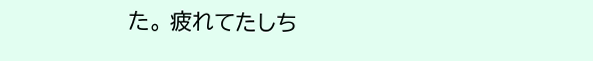た。 疲れてたしち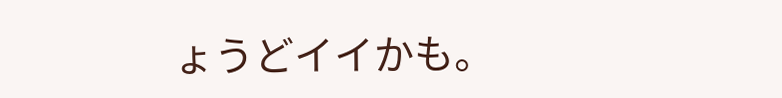ょうどイイかも。